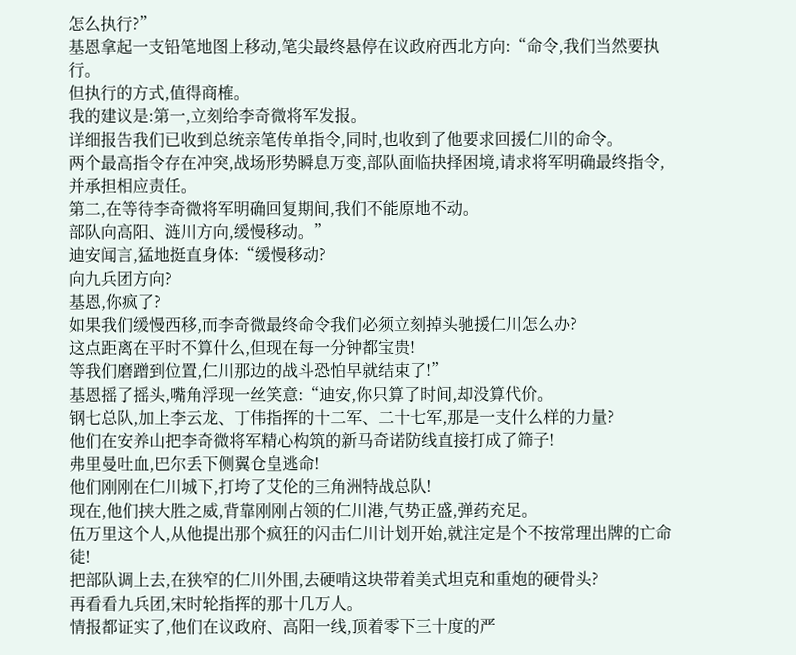怎么执行?”
基恩拿起一支铅笔地图上移动,笔尖最终悬停在议政府西北方向:“命令,我们当然要执行。
但执行的方式,值得商榷。
我的建议是:第一,立刻给李奇微将军发报。
详细报告我们已收到总统亲笔传单指令,同时,也收到了他要求回援仁川的命令。
两个最高指令存在冲突,战场形势瞬息万变,部队面临抉择困境,请求将军明确最终指令,并承担相应责任。
第二,在等待李奇微将军明确回复期间,我们不能原地不动。
部队向高阳、涟川方向,缓慢移动。”
迪安闻言,猛地挺直身体:“缓慢移动?
向九兵团方向?
基恩,你疯了?
如果我们缓慢西移,而李奇微最终命令我们必须立刻掉头驰援仁川怎么办?
这点距离在平时不算什么,但现在每一分钟都宝贵!
等我们磨蹭到位置,仁川那边的战斗恐怕早就结束了!”
基恩摇了摇头,嘴角浮现一丝笑意:“迪安,你只算了时间,却没算代价。
钢七总队,加上李云龙、丁伟指挥的十二军、二十七军,那是一支什么样的力量?
他们在安养山把李奇微将军精心构筑的新马奇诺防线直接打成了筛子!
弗里曼吐血,巴尔丢下侧翼仓皇逃命!
他们刚刚在仁川城下,打垮了艾伦的三角洲特战总队!
现在,他们挟大胜之威,背靠刚刚占领的仁川港,气势正盛,弹药充足。
伍万里这个人,从他提出那个疯狂的闪击仁川计划开始,就注定是个不按常理出牌的亡命徒!
把部队调上去,在狭窄的仁川外围,去硬啃这块带着美式坦克和重炮的硬骨头?
再看看九兵团,宋时轮指挥的那十几万人。
情报都证实了,他们在议政府、高阳一线,顶着零下三十度的严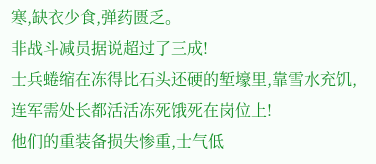寒,缺衣少食,弹药匮乏。
非战斗减员据说超过了三成!
士兵蜷缩在冻得比石头还硬的堑壕里,靠雪水充饥,连军需处长都活活冻死饿死在岗位上!
他们的重装备损失惨重,士气低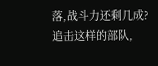落,战斗力还剩几成?
追击这样的部队,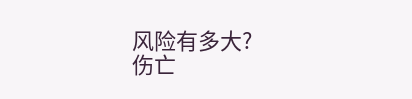风险有多大?
伤亡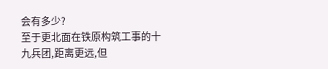会有多少?
至于更北面在铁原构筑工事的十九兵团,距离更远,但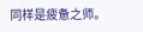同样是疲惫之师。